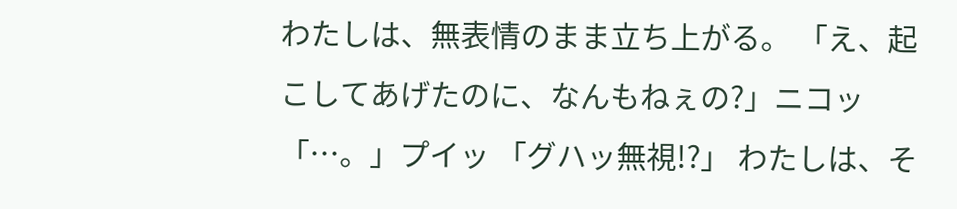わたしは、無表情のまま立ち上がる。 「え、起こしてあげたのに、なんもねぇの?」ニコッ 「…。」プイッ 「グハッ無視!?」 わたしは、そ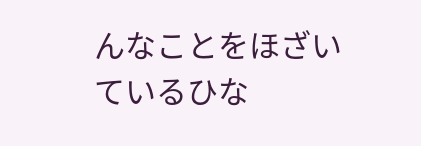んなことをほざいているひな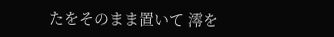たをそのまま置いて 澪を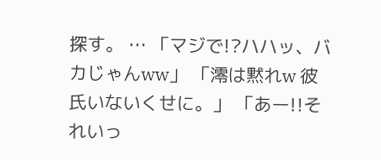探す。 … 「マジで!?ハハッ、バカじゃんww」 「澪は黙れw 彼氏いないくせに。」 「あー!!それいっ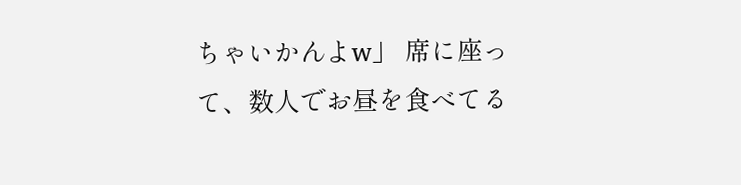ちゃいかんよw」 席に座って、数人でお昼を食べてる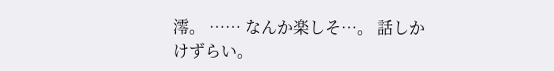澪。 …… なんか楽しそ…。 話しかけずらい。